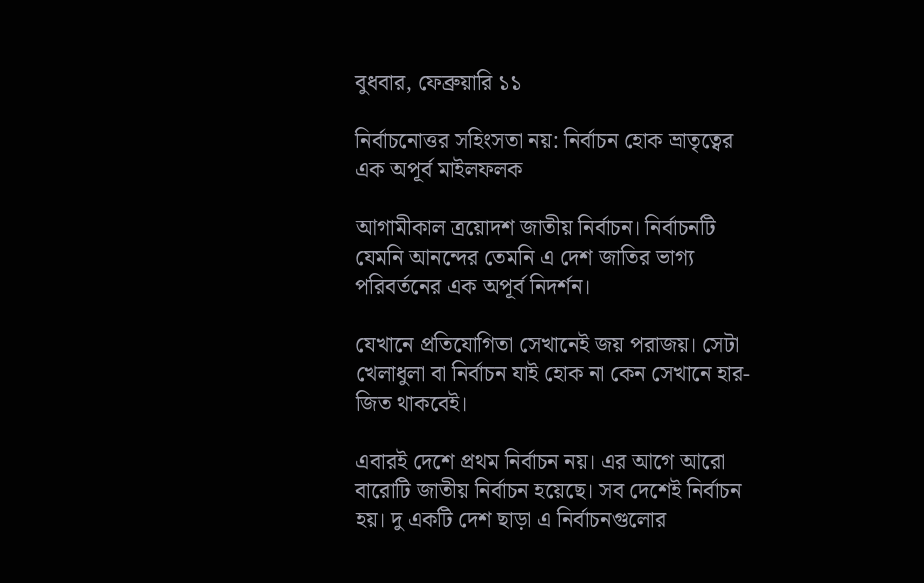বুধবার, ফেব্রুয়ারি ১১

নির্বাচনোত্তর সহিংসতা নয়: নির্বাচন হোক ভ্রাতৃত্বের এক অপূর্ব মাইলফলক

আগামীকাল ত্রয়োদশ জাতীয় নির্বাচন। নির্বাচনটি যেমনি আনন্দের তেমনি এ দেশ জাতির ভাগ্য পরিবর্তনের এক অপূর্ব নিদর্শন।

যেখানে প্রতিযোগিতা সেখানেই জয় পরাজয়। সেটা খেলাধুলা বা নির্বাচন যাই হোক না কেন সেখানে হার-জিত থাকবেই।

এবারই দেশে প্রথম নির্বাচন নয়। এর আগে আরো বারোটি জাতীয় নির্বাচন হয়েছে। সব দেশেই নির্বাচন হয়। দু একটি দেশ ছাড়া এ নির্বাচনগুলোর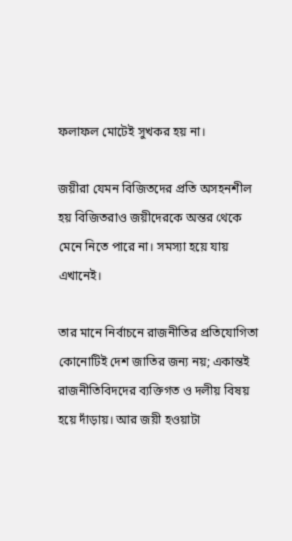ফলাফল মোটেই সুখকর হয় না।

জয়ীরা যেমন বিজিতদের প্রতি অসহনশীল হয় বিজিতরাও জয়ীদেরকে অন্তর থেকে মেনে নিতে পারে না। সমস্যা হয়ে যায় এখানেই।

তার মানে নির্বাচনে রাজনীতির প্রতিযোগিতা কোনোটিই দেশ জাতির জন্য নয়; একান্তই রাজনীতিবিদদের ব্যক্তিগত ও দলীয় বিষয় হয়ে দাঁড়ায়। আর জয়ী হওয়াটা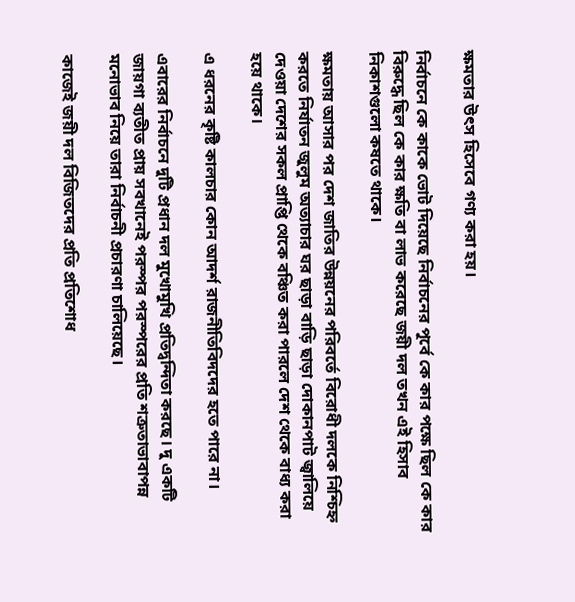ক্ষমতার উৎস হিসেবে গণ্য করা হয়।

নির্বাচনে কে কাকে ভোট দিয়েছে নির্বাচনের পূর্বে কে কার পক্ষে ছিল কে কার বিরুদ্ধে ছিল কে কার ক্ষতি বা লাভ করেছে জয়ী দল তখন এই হিসাব নিকাশগুলো কষতে থাকে।

ক্ষমতায় আসার পর দেশ জাতির উন্নয়নের পরিবর্তে বিরোধী দলকে নিশ্চিহ্ন করতে নির্যাতন জুলুম অত্যাচার ঘর ছাড়া বাড়ি ছাড়া দোকানপাট জ্বালিয়ে দেওয়া দেশের সকল প্রাপ্তি থেকে বঞ্চিত করা পারলে দেশ থেকে বাধ্য করা হয়ে থাকে।

এ ধরনের কৃষ্টি কালচার কোন আদর্শ রাজনীতিবিদদের হতে পারে না।

এবারের নির্বাচনে দুটি প্রধান দল মুখোমুখি প্রতিদ্বন্দিতা করছে। দু একটি জায়গা ব্যতীত প্রায় সবখানেই পরস্পর পরস্পরের প্রতি শত্রুতাভাবাপন্ন মনোভাব নিয়ে তারা নির্বাচনী প্রচারণা চালিয়েছে।

কাজেই জয়ী দল বিজিতদের প্রতি প্রতিশোধ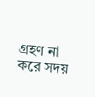গ্রহণ না করে সদয়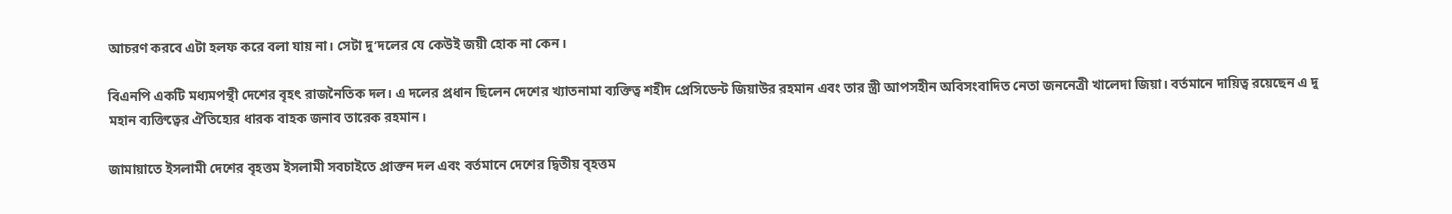আচরণ করবে এটা হলফ করে বলা যায় না। সেটা দু’দলের যে কেউই জয়ী হোক না কেন।

বিএনপি একটি মধ্যমপন্থী দেশের বৃহৎ রাজনৈতিক দল। এ দলের প্রধান ছিলেন দেশের খ্যাতনামা ব্যক্তিত্ব শহীদ প্রেসিডেন্ট জিয়াউর রহমান এবং তার স্ত্রী আপসহীন অবিসংবাদিত নেতা জননেত্রী খালেদা জিয়া। বর্তমানে দায়িত্ব রয়েছেন এ দু মহান ব্যক্তিত্বের ঐতিহ্যের ধারক বাহক জনাব তারেক রহমান।

জামায়াতে ইসলামী দেশের বৃহত্তম ইসলামী সবচাইতে প্রাক্তন দল এবং বর্তমানে দেশের দ্বিতীয় বৃহত্তম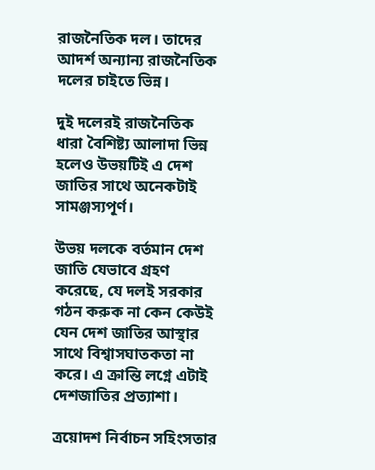রাজনৈতিক দল। তাদের আদর্শ অন্যান্য রাজনৈতিক দলের চাইতে ভিন্ন।

দুই দলেরই রাজনৈতিক ধারা বৈশিষ্ট্য আলাদা ভিন্ন হলেও উভয়টিই এ দেশ জাতির সাথে অনেকটাই সামঞ্জস্যপূর্ণ।

উভয় দলকে বর্তমান দেশ জাতি যেভাবে গ্রহণ করেছে, যে দলই সরকার গঠন করুক না কেন কেউই যেন দেশ জাতির আস্থার সাথে বিশ্বাসঘাতকতা না করে। এ ক্রান্তি লগ্নে এটাই দেশজাতির প্রত্যাশা।

ত্রয়োদশ নির্বাচন সহিংসতার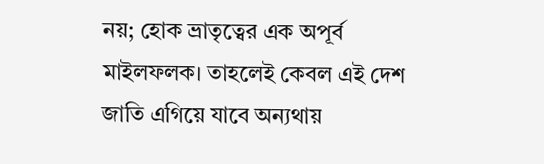নয়; হোক ভ্রাতৃত্বের এক অপূর্ব মাইলফলক। তাহলেই কেবল এই দেশ জাতি এগিয়ে যাবে অন্যথায়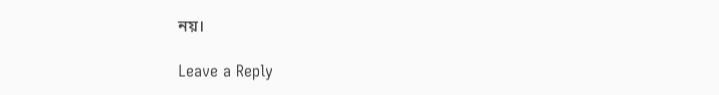নয়।

Leave a Reply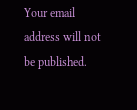Your email address will not be published.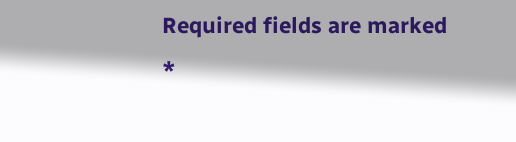Required fields are marked *